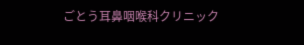ごとう耳鼻咽喉科クリニック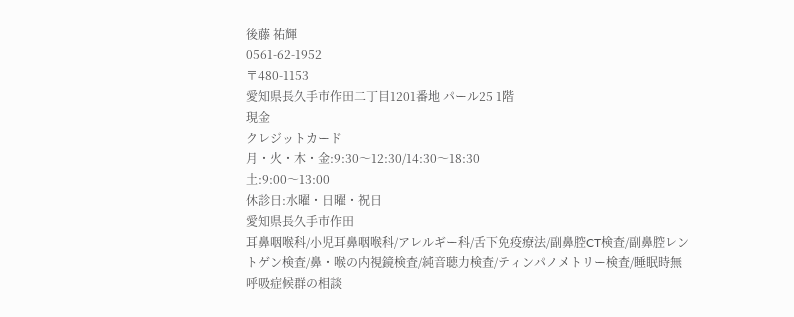後藤 祐輝
0561-62-1952
〒480-1153
愛知県長久手市作田二丁目1201番地 パール25 1階
現金
クレジットカード
月・火・木・金:9:30〜12:30/14:30〜18:30
土:9:00〜13:00
休診日:水曜・日曜・祝日
愛知県長久手市作田
耳鼻咽喉科/小児耳鼻咽喉科/アレルギー科/舌下免疫療法/副鼻腔CT検査/副鼻腔レントゲン検査/鼻・喉の内視鏡検査/純音聴力検査/ティンパノメトリー検査/睡眠時無呼吸症候群の相談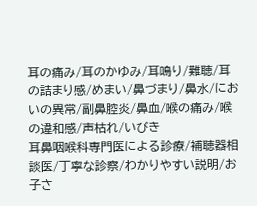耳の痛み/耳のかゆみ/耳鳴り/難聴/耳の詰まり感/めまい/鼻づまり/鼻水/においの異常/副鼻腔炎/鼻血/喉の痛み/喉の違和感/声枯れ/いびき
耳鼻咽喉科専門医による診療/補聴器相談医/丁寧な診察/わかりやすい説明/お子さ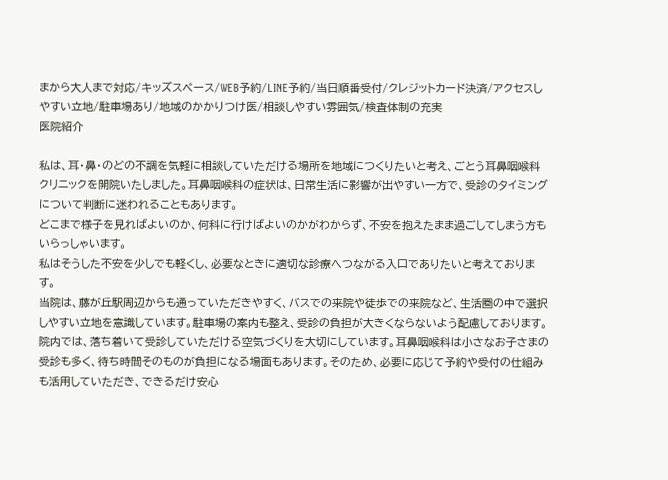まから大人まで対応/キッズスペース/WEB予約/LINE予約/当日順番受付/クレジットカード決済/アクセスしやすい立地/駐車場あり/地域のかかりつけ医/相談しやすい雰囲気/検査体制の充実
医院紹介

私は、耳・鼻・のどの不調を気軽に相談していただける場所を地域につくりたいと考え、ごとう耳鼻咽喉科クリニックを開院いたしました。耳鼻咽喉科の症状は、日常生活に影響が出やすい一方で、受診のタイミングについて判断に迷われることもあります。
どこまで様子を見ればよいのか、何科に行けばよいのかがわからず、不安を抱えたまま過ごしてしまう方もいらっしゃいます。
私はそうした不安を少しでも軽くし、必要なときに適切な診療へつながる入口でありたいと考えております。
当院は、藤が丘駅周辺からも通っていただきやすく、バスでの来院や徒歩での来院など、生活圏の中で選択しやすい立地を意識しています。駐車場の案内も整え、受診の負担が大きくならないよう配慮しております。
院内では、落ち着いて受診していただける空気づくりを大切にしています。耳鼻咽喉科は小さなお子さまの受診も多く、待ち時間そのものが負担になる場面もあります。そのため、必要に応じて予約や受付の仕組みも活用していただき、できるだけ安心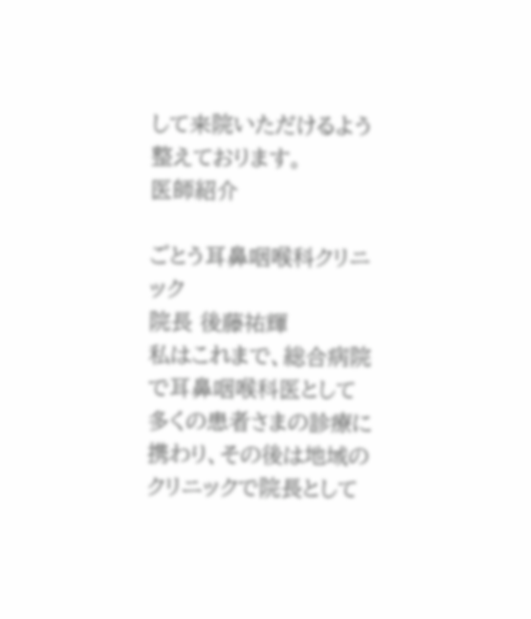して来院いただけるよう整えております。
医師紹介

ごとう耳鼻咽喉科クリニック
院長 後藤祐輝
私はこれまで、総合病院で耳鼻咽喉科医として多くの患者さまの診療に携わり、その後は地域のクリニックで院長として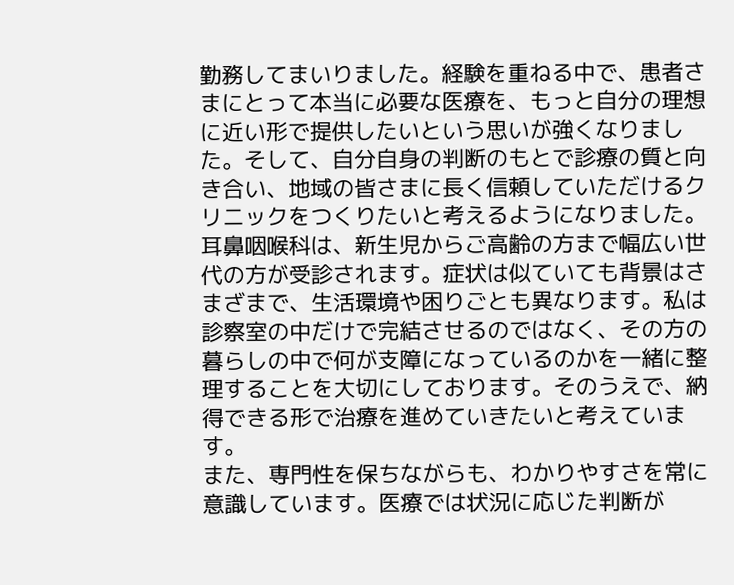勤務してまいりました。経験を重ねる中で、患者さまにとって本当に必要な医療を、もっと自分の理想に近い形で提供したいという思いが強くなりました。そして、自分自身の判断のもとで診療の質と向き合い、地域の皆さまに長く信頼していただけるクリニックをつくりたいと考えるようになりました。
耳鼻咽喉科は、新生児からご高齢の方まで幅広い世代の方が受診されます。症状は似ていても背景はさまざまで、生活環境や困りごとも異なります。私は診察室の中だけで完結させるのではなく、その方の暮らしの中で何が支障になっているのかを一緒に整理することを大切にしております。そのうえで、納得できる形で治療を進めていきたいと考えています。
また、専門性を保ちながらも、わかりやすさを常に意識しています。医療では状況に応じた判断が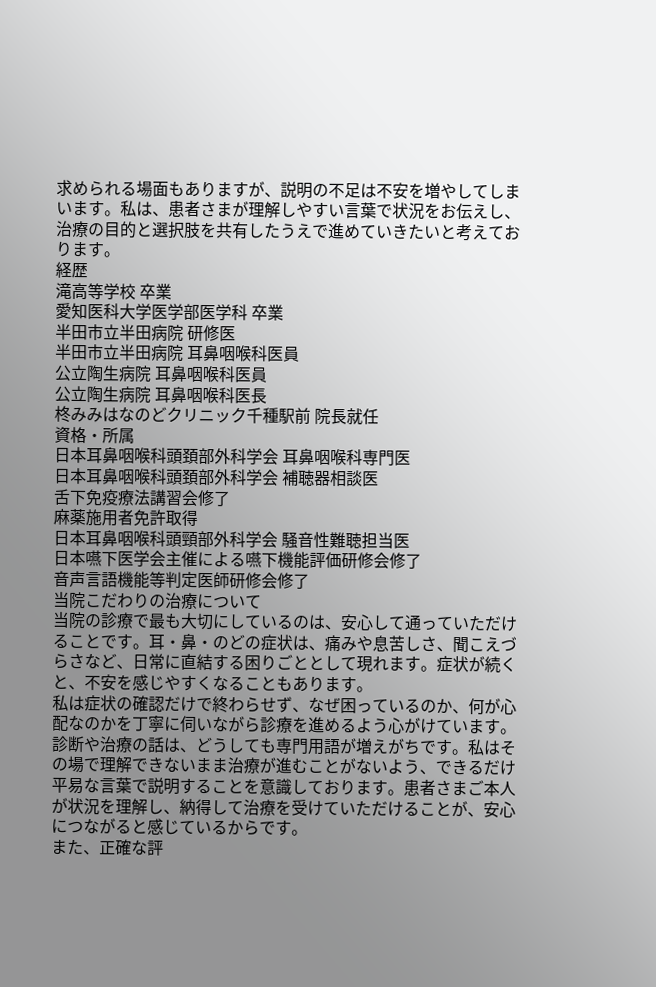求められる場面もありますが、説明の不足は不安を増やしてしまいます。私は、患者さまが理解しやすい言葉で状況をお伝えし、治療の目的と選択肢を共有したうえで進めていきたいと考えております。
経歴
滝高等学校 卒業
愛知医科大学医学部医学科 卒業
半田市立半田病院 研修医
半田市立半田病院 耳鼻咽喉科医員
公立陶生病院 耳鼻咽喉科医員
公立陶生病院 耳鼻咽喉科医長
柊みみはなのどクリニック千種駅前 院長就任
資格・所属
日本耳鼻咽喉科頭頚部外科学会 耳鼻咽喉科専門医
日本耳鼻咽喉科頭頚部外科学会 補聴器相談医
舌下免疫療法講習会修了
麻薬施用者免許取得
日本耳鼻咽喉科頭頸部外科学会 騒音性難聴担当医
日本嚥下医学会主催による嚥下機能評価研修会修了
音声言語機能等判定医師研修会修了
当院こだわりの治療について
当院の診療で最も大切にしているのは、安心して通っていただけることです。耳・鼻・のどの症状は、痛みや息苦しさ、聞こえづらさなど、日常に直結する困りごととして現れます。症状が続くと、不安を感じやすくなることもあります。
私は症状の確認だけで終わらせず、なぜ困っているのか、何が心配なのかを丁寧に伺いながら診療を進めるよう心がけています。
診断や治療の話は、どうしても専門用語が増えがちです。私はその場で理解できないまま治療が進むことがないよう、できるだけ平易な言葉で説明することを意識しております。患者さまご本人が状況を理解し、納得して治療を受けていただけることが、安心につながると感じているからです。
また、正確な評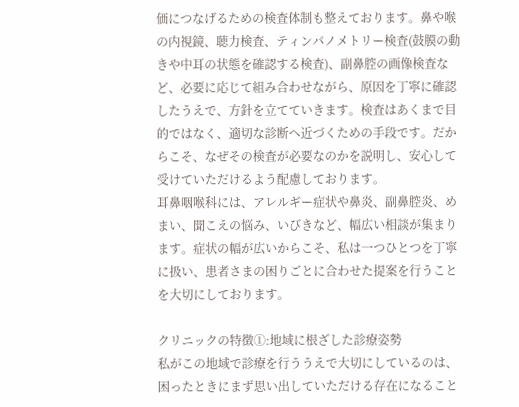価につなげるための検査体制も整えております。鼻や喉の内視鏡、聴力検査、ティンパノメトリー検査(鼓膜の動きや中耳の状態を確認する検査)、副鼻腔の画像検査など、必要に応じて組み合わせながら、原因を丁寧に確認したうえで、方針を立てていきます。検査はあくまで目的ではなく、適切な診断へ近づくための手段です。だからこそ、なぜその検査が必要なのかを説明し、安心して受けていただけるよう配慮しております。
耳鼻咽喉科には、アレルギー症状や鼻炎、副鼻腔炎、めまい、聞こえの悩み、いびきなど、幅広い相談が集まります。症状の幅が広いからこそ、私は一つひとつを丁寧に扱い、患者さまの困りごとに合わせた提案を行うことを大切にしております。

クリニックの特徴①:地域に根ざした診療姿勢
私がこの地域で診療を行ううえで大切にしているのは、困ったときにまず思い出していただける存在になること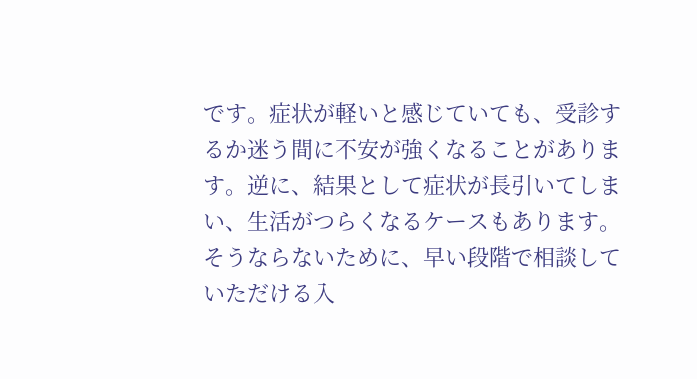です。症状が軽いと感じていても、受診するか迷う間に不安が強くなることがあります。逆に、結果として症状が長引いてしまい、生活がつらくなるケースもあります。そうならないために、早い段階で相談していただける入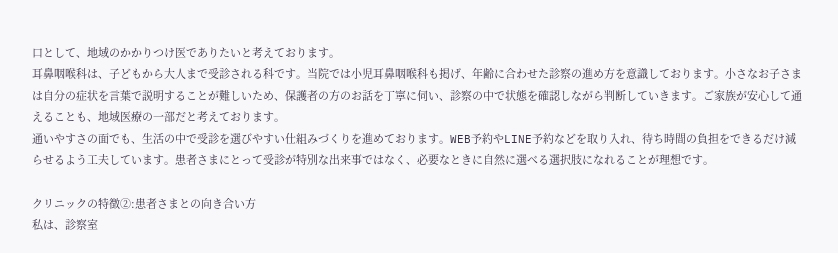口として、地域のかかりつけ医でありたいと考えております。
耳鼻咽喉科は、子どもから大人まで受診される科です。当院では小児耳鼻咽喉科も掲げ、年齢に合わせた診察の進め方を意識しております。小さなお子さまは自分の症状を言葉で説明することが難しいため、保護者の方のお話を丁寧に伺い、診察の中で状態を確認しながら判断していきます。ご家族が安心して通えることも、地域医療の一部だと考えております。
通いやすさの面でも、生活の中で受診を選びやすい仕組みづくりを進めております。WEB予約やLINE予約などを取り入れ、待ち時間の負担をできるだけ減らせるよう工夫しています。患者さまにとって受診が特別な出来事ではなく、必要なときに自然に選べる選択肢になれることが理想です。

クリニックの特徴②:患者さまとの向き合い方
私は、診察室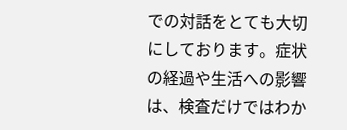での対話をとても大切にしております。症状の経過や生活への影響は、検査だけではわか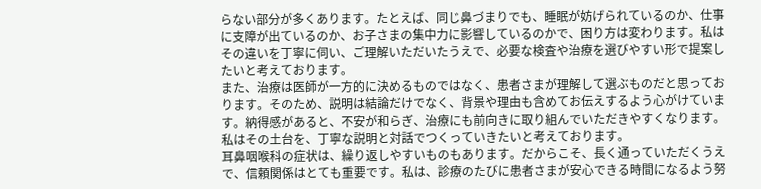らない部分が多くあります。たとえば、同じ鼻づまりでも、睡眠が妨げられているのか、仕事に支障が出ているのか、お子さまの集中力に影響しているのかで、困り方は変わります。私はその違いを丁寧に伺い、ご理解いただいたうえで、必要な検査や治療を選びやすい形で提案したいと考えております。
また、治療は医師が一方的に決めるものではなく、患者さまが理解して選ぶものだと思っております。そのため、説明は結論だけでなく、背景や理由も含めてお伝えするよう心がけています。納得感があると、不安が和らぎ、治療にも前向きに取り組んでいただきやすくなります。私はその土台を、丁寧な説明と対話でつくっていきたいと考えております。
耳鼻咽喉科の症状は、繰り返しやすいものもあります。だからこそ、長く通っていただくうえで、信頼関係はとても重要です。私は、診療のたびに患者さまが安心できる時間になるよう努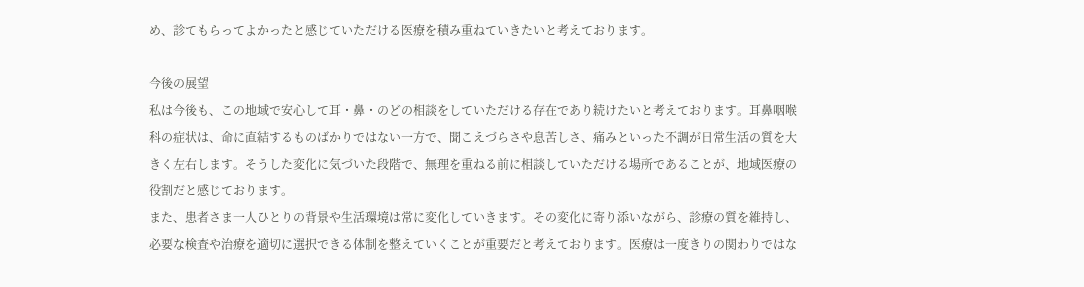め、診てもらってよかったと感じていただける医療を積み重ねていきたいと考えております。

今後の展望
私は今後も、この地域で安心して耳・鼻・のどの相談をしていただける存在であり続けたいと考えております。耳鼻咽喉科の症状は、命に直結するものばかりではない一方で、聞こえづらさや息苦しさ、痛みといった不調が日常生活の質を大きく左右します。そうした変化に気づいた段階で、無理を重ねる前に相談していただける場所であることが、地域医療の役割だと感じております。
また、患者さま一人ひとりの背景や生活環境は常に変化していきます。その変化に寄り添いながら、診療の質を維持し、必要な検査や治療を適切に選択できる体制を整えていくことが重要だと考えております。医療は一度きりの関わりではな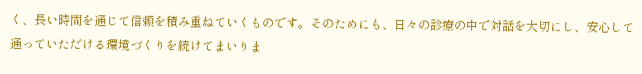く、長い時間を通じて信頼を積み重ねていくものです。そのためにも、日々の診療の中で対話を大切にし、安心して通っていただける環境づくりを続けてまいりま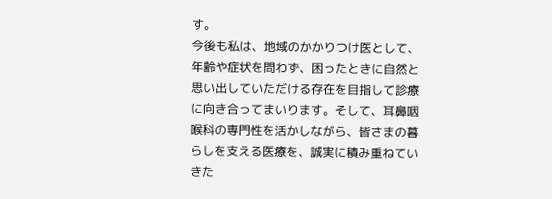す。
今後も私は、地域のかかりつけ医として、年齢や症状を問わず、困ったときに自然と思い出していただける存在を目指して診療に向き合ってまいります。そして、耳鼻咽喉科の専門性を活かしながら、皆さまの暮らしを支える医療を、誠実に積み重ねていきた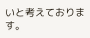いと考えております。